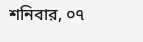শনিবার, ০৭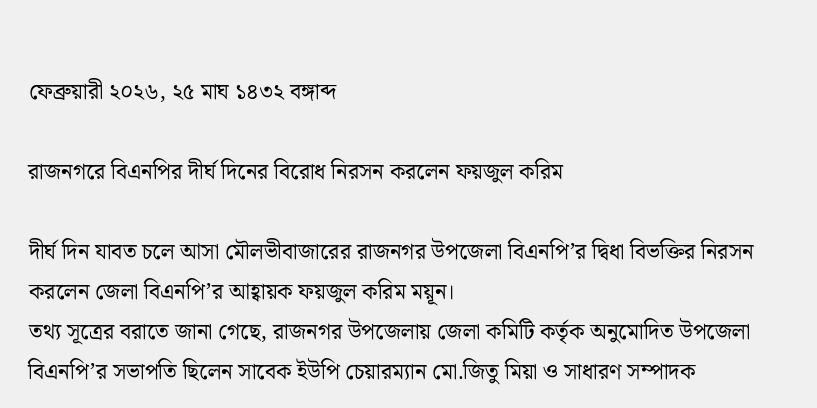ফেব্রুয়ারী ২০২৬, ২৫ মাঘ ১৪৩২ বঙ্গাব্দ

রাজনগরে বিএনপির দীর্ঘ দিনের বিরোধ নিরসন করলেন ফয়জুল করিম

দীর্ঘ দিন যাবত চলে আসা মৌলভীবাজারের রাজনগর উপজেলা বিএনপি’র দ্বিধা বিভক্তির নিরসন করলেন জেলা বিএনপি’র আহ্বায়ক ফয়জুল করিম ময়ূন।
তথ্য সূত্রের বরাতে জানা গেছে, রাজনগর উপজেলায় জেলা কমিটি কর্তৃক অনুমোদিত উপজেলা বিএনপি’র সভাপতি ছিলেন সাবেক ইউপি চেয়ারম্যান মো.জিতু মিয়া ও সাধারণ সম্পাদক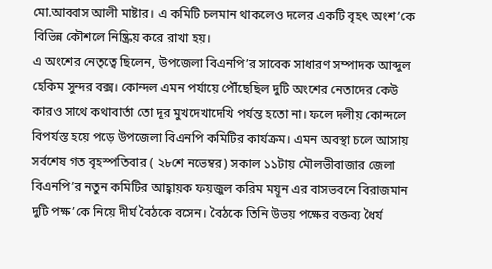মো.আব্বাস আলী মাষ্টার। এ কমিটি চলমান থাকলেও দলের একটি বৃহৎ অংশ’কে বিভিন্ন কৌশলে নিষ্ক্রিয় করে রাখা হয়।
এ অংশের নেতৃত্বে ছিলেন, উপজেলা বিএনপি’র সাবেক সাধারণ সম্পাদক আব্দুল হেকিম সুন্দর বক্স। কোন্দল এমন পর্যায়ে পৌঁছেছিল দুটি অংশের নেতাদের কেউ কারও সাথে কথাবার্তা তো দূর মুখদেখাদেখি পর্যন্ত হতো না। ফলে দলীয় কোন্দলে বিপর্যস্ত হয়ে পড়ে উপজেলা বিএনপি কমিটির কার্যক্রম। এমন অবস্থা চলে আসায় সর্বশেষ গত বৃহস্পতিবার ( ২৮শে নভেম্বর) সকাল ১১টায় মৌলভীবাজার জেলা বিএনপি’র নতুন কমিটির আহ্বায়ক ফয়জুল করিম ময়ূন এর বাসভবনে বিরাজমান দুটি পক্ষ’কে নিয়ে দীর্ঘ বৈঠকে বসেন। বৈঠকে তিনি উভয় পক্ষের বক্তব্য ধৈর্য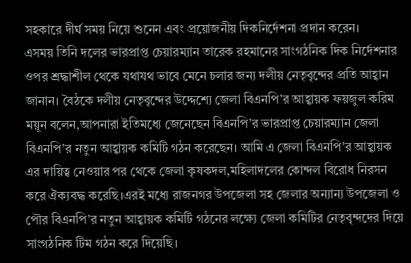সহকারে দীর্ঘ সময় নিয়ে শুনেন এবং প্রয়োজনীয় দিকনির্দেশনা প্রদান করেন।
এসময় তিনি দলের ভারপ্রাপ্ত চেয়ারম্যান তারেক রহমানের সাংগঠনিক দিক নির্দেশনার ওপর শ্রদ্ধাশীল থেকে যথাযথ ভাবে মেনে চলার জন্য দলীয় নেতৃবৃন্দের প্রতি আহ্বান জানান। বৈঠকে দলীয় নেতৃবৃন্দের উদ্দেশ্যে জেলা বিএনপি’র আহ্বায়ক ফয়জুল করিম ময়ূন বলেন,আপনারা ইতিমধ্যে জেনেছেন বিএনপি’র ভারপ্রাপ্ত চেয়ারম্যান জেলা বিএনপি’র নতুন আহ্বায়ক কমিটি গঠন করেছেন। আমি এ জেলা বিএনপি’র আহ্বায়ক এর দায়িত্ব নেওয়ার পর থেকে জেলা কৃষকদল,মহিলাদলের কোন্দল বিরোধ নিরসন করে ঐক্যবদ্ধ করেছি।এরই মধ্যে রাজনগর উপজেলা সহ জেলার অন্যান্য উপজেলা ও পৌর বিএনপি’র নতুন আহ্বায়ক কমিটি গঠনের লক্ষ্যে জেলা কমিটির নেতৃবৃন্দদের দিয়ে সাংগঠনিক টিম গঠন করে দিয়েছি।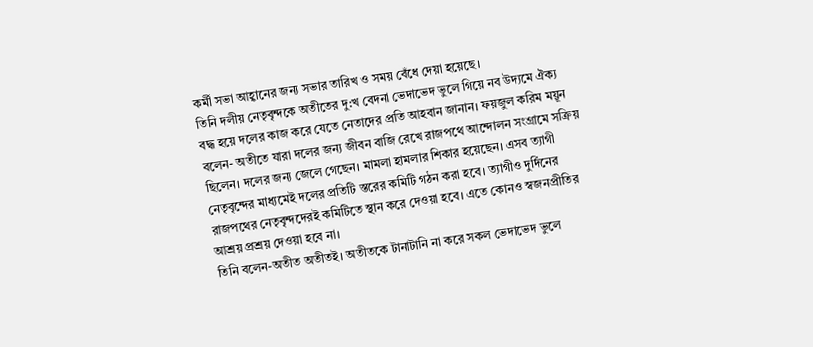কর্মী সভা আহ্বানের জন্য সভার তারিখ ও সময় বেঁধে দেয়া হয়েছে।
তিনি দলীয় নেতৃবৃন্দকে অতীতের দু:খ বেদনা ভেদাভেদ ভুলে গিয়ে নব উদ্যমে ঐক্য বদ্ধ হয়ে দলের কাজ করে যেতে নেতাদের প্রতি আহবান জানান। ফয়জুল করিম ময়ূন বলেন- অতীতে যারা দলের জন্য জীবন বাজি রেখে রাজপথে আন্দোলন সংগ্রামে সক্রিয় ছিলেন। দলের জন্য জেলে গেছেন। মামলা হামলার শিকার হয়েছেন। এসব ত্যাগী নেতৃবৃন্দের মাধ্যমেই দলের প্রতিটি স্তরের কমিটি গঠন করা হবে। ত্যাগীও দুর্দিনের রাজপথের নেতৃবৃন্দদেরই কমিটিতে স্থান করে দেওয়া হবে। এতে কোনও স্বজনপ্রীতির আশ্রয় প্রশ্রয় দেওয়া হবে না।
তিনি বলেন-অতীত অতীতই। অতীতকে টানাটানি না করে সকল ভেদাভেদ ভুলে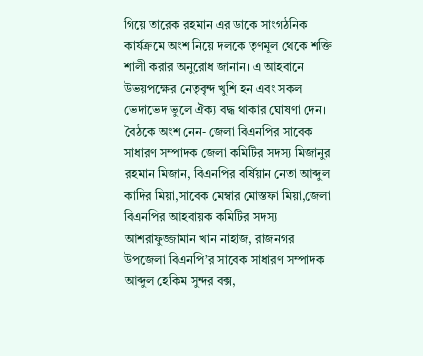গিয়ে তারেক রহমান এর ডাকে সাংগঠনিক কার্যক্রমে অংশ নিয়ে দলকে তৃণমূল থেকে শক্তি শালী করার অনুরোধ জানান। এ আহবানে উভয়পক্ষের নেতৃবৃন্দ খুশি হন এবং সকল ভেদাভেদ ভুলে ঐক্য বদ্ধ থাকার ঘোষণা দেন। বৈঠকে অংশ নেন- জেলা বিএনপির সাবেক সাধারণ সম্পাদক জেলা কমিটির সদস্য মিজানুর রহমান মিজান, বিএনপির বর্ষিয়ান নেতা আব্দুল কাদির মিয়া,সাবেক মেম্বার মোস্তফা মিয়া,জেলা বিএনপির আহবায়ক কমিটির সদস্য আশরাফুজ্জামান খান নাহাজ, রাজনগর উপজেলা বিএনপি’র সাবেক সাধারণ সম্পাদক আব্দুল হেকিম সুন্দর বক্স,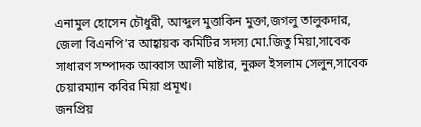এনামুল হোসেন চৌধুরী, আব্দুল মুত্তাকিন মুক্তা,জগলু তালুকদার, জেলা বিএনপি’র আহ্বায়ক কমিটির সদস্য মো.জিতু মিয়া,সাবেক সাধারণ সম্পাদক আব্বাস আলী মাষ্টার, নুরুল ইসলাম সেলুন,সাবেক চেয়ারম্যান কবির মিয়া প্রমূখ।
জনপ্রিয়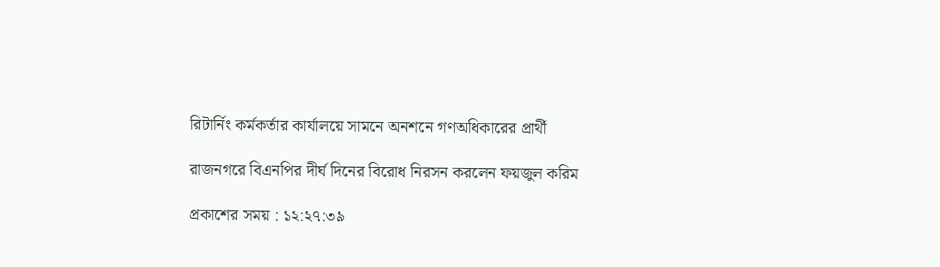রিটার্নিং কর্মকর্তার কার্যালয়ে সামনে অনশনে গণঅধিকারের প্রার্থী

রাজনগরে বিএনপির দীর্ঘ দিনের বিরোধ নিরসন করলেন ফয়জুল করিম

প্রকাশের সময় : ১২:২৭:৩৯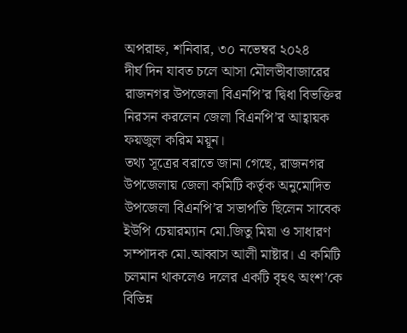অপরাহ্ন, শনিবার, ৩০ নভেম্বর ২০২৪
দীর্ঘ দিন যাবত চলে আসা মৌলভীবাজারের রাজনগর উপজেলা বিএনপি’র দ্বিধা বিভক্তির নিরসন করলেন জেলা বিএনপি’র আহ্বায়ক ফয়জুল করিম ময়ূন।
তথ্য সূত্রের বরাতে জানা গেছে, রাজনগর উপজেলায় জেলা কমিটি কর্তৃক অনুমোদিত উপজেলা বিএনপি’র সভাপতি ছিলেন সাবেক ইউপি চেয়ারম্যান মো.জিতু মিয়া ও সাধারণ সম্পাদক মো.আব্বাস আলী মাষ্টার। এ কমিটি চলমান থাকলেও দলের একটি বৃহৎ অংশ’কে বিভিন্ন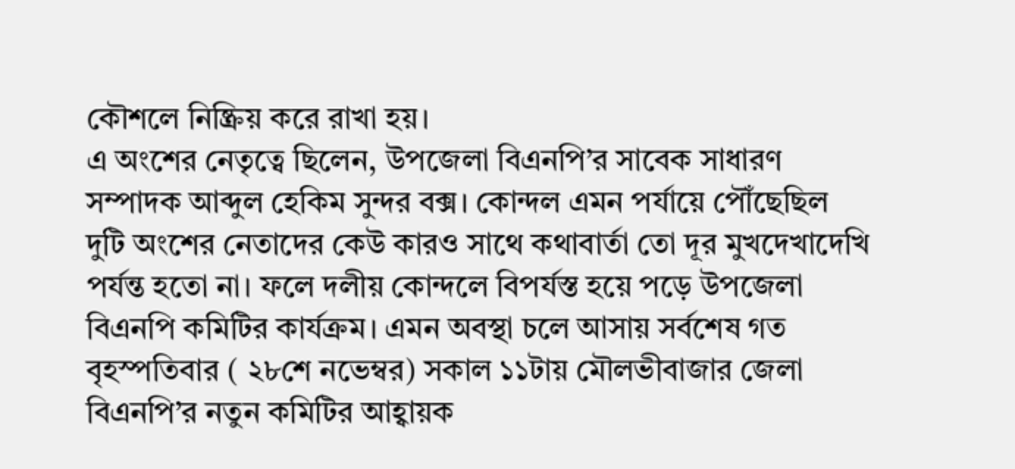কৌশলে নিষ্ক্রিয় করে রাখা হয়।
এ অংশের নেতৃত্বে ছিলেন, উপজেলা বিএনপি’র সাবেক সাধারণ সম্পাদক আব্দুল হেকিম সুন্দর বক্স। কোন্দল এমন পর্যায়ে পৌঁছেছিল দুটি অংশের নেতাদের কেউ কারও সাথে কথাবার্তা তো দূর মুখদেখাদেখি পর্যন্ত হতো না। ফলে দলীয় কোন্দলে বিপর্যস্ত হয়ে পড়ে উপজেলা বিএনপি কমিটির কার্যক্রম। এমন অবস্থা চলে আসায় সর্বশেষ গত বৃহস্পতিবার ( ২৮শে নভেম্বর) সকাল ১১টায় মৌলভীবাজার জেলা বিএনপি’র নতুন কমিটির আহ্বায়ক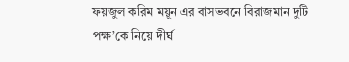ফয়জুল করিম ময়ূন এর বাসভবনে বিরাজমান দুটি পক্ষ’কে নিয়ে দীর্ঘ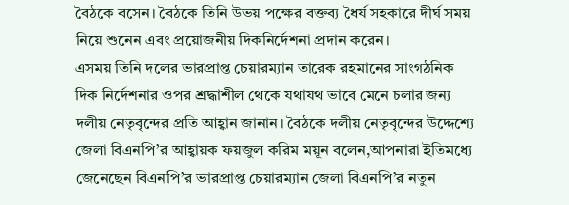বৈঠকে বসেন। বৈঠকে তিনি উভয় পক্ষের বক্তব্য ধৈর্য সহকারে দীর্ঘ সময় নিয়ে শুনেন এবং প্রয়োজনীয় দিকনির্দেশনা প্রদান করেন।
এসময় তিনি দলের ভারপ্রাপ্ত চেয়ারম্যান তারেক রহমানের সাংগঠনিক দিক নির্দেশনার ওপর শ্রদ্ধাশীল থেকে যথাযথ ভাবে মেনে চলার জন্য দলীয় নেতৃবৃন্দের প্রতি আহ্বান জানান। বৈঠকে দলীয় নেতৃবৃন্দের উদ্দেশ্যে জেলা বিএনপি’র আহ্বায়ক ফয়জুল করিম ময়ূন বলেন,আপনারা ইতিমধ্যে জেনেছেন বিএনপি’র ভারপ্রাপ্ত চেয়ারম্যান জেলা বিএনপি’র নতুন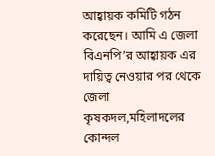আহ্বায়ক কমিটি গঠন করেছেন। আমি এ জেলা বিএনপি’র আহ্বায়ক এর দায়িত্ব নেওয়ার পর থেকে জেলা কৃষকদল,মহিলাদলের কোন্দল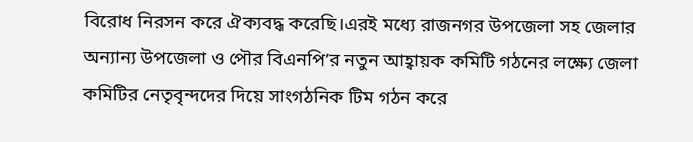বিরোধ নিরসন করে ঐক্যবদ্ধ করেছি।এরই মধ্যে রাজনগর উপজেলা সহ জেলার অন্যান্য উপজেলা ও পৌর বিএনপি’র নতুন আহ্বায়ক কমিটি গঠনের লক্ষ্যে জেলা কমিটির নেতৃবৃন্দদের দিয়ে সাংগঠনিক টিম গঠন করে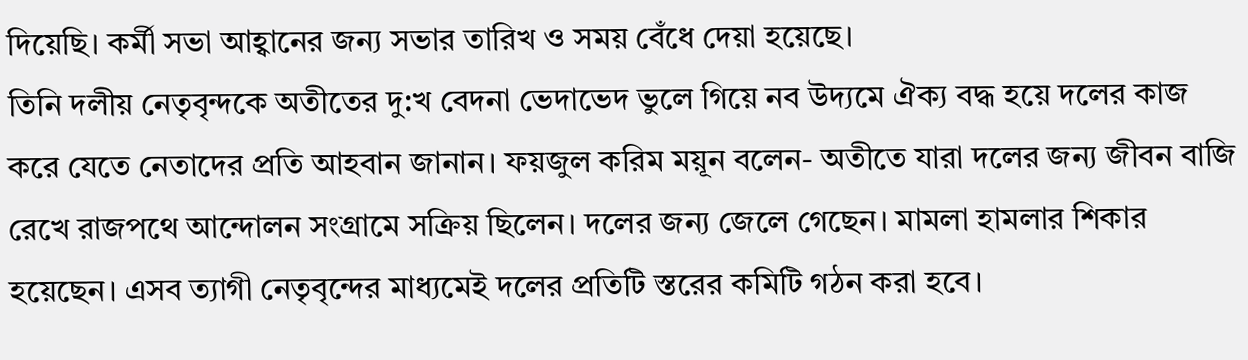দিয়েছি। কর্মী সভা আহ্বানের জন্য সভার তারিখ ও সময় বেঁধে দেয়া হয়েছে।
তিনি দলীয় নেতৃবৃন্দকে অতীতের দু:খ বেদনা ভেদাভেদ ভুলে গিয়ে নব উদ্যমে ঐক্য বদ্ধ হয়ে দলের কাজ করে যেতে নেতাদের প্রতি আহবান জানান। ফয়জুল করিম ময়ূন বলেন- অতীতে যারা দলের জন্য জীবন বাজি রেখে রাজপথে আন্দোলন সংগ্রামে সক্রিয় ছিলেন। দলের জন্য জেলে গেছেন। মামলা হামলার শিকার হয়েছেন। এসব ত্যাগী নেতৃবৃন্দের মাধ্যমেই দলের প্রতিটি স্তরের কমিটি গঠন করা হবে।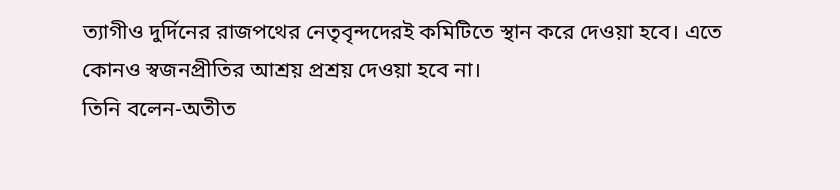ত্যাগীও দুর্দিনের রাজপথের নেতৃবৃন্দদেরই কমিটিতে স্থান করে দেওয়া হবে। এতে কোনও স্বজনপ্রীতির আশ্রয় প্রশ্রয় দেওয়া হবে না।
তিনি বলেন-অতীত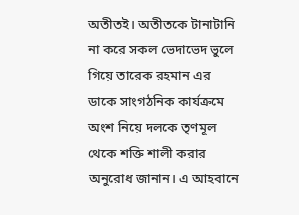অতীতই। অতীতকে টানাটানি না করে সকল ভেদাভেদ ভুলে গিয়ে তারেক রহমান এর ডাকে সাংগঠনিক কার্যক্রমে অংশ নিয়ে দলকে তৃণমূল থেকে শক্তি শালী করার অনুরোধ জানান। এ আহবানে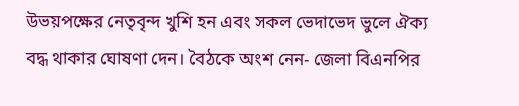উভয়পক্ষের নেতৃবৃন্দ খুশি হন এবং সকল ভেদাভেদ ভুলে ঐক্য বদ্ধ থাকার ঘোষণা দেন। বৈঠকে অংশ নেন- জেলা বিএনপির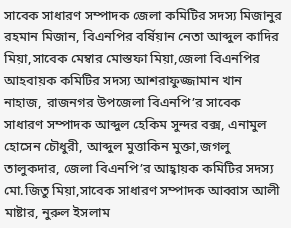সাবেক সাধারণ সম্পাদক জেলা কমিটির সদস্য মিজানুর রহমান মিজান, বিএনপির বর্ষিয়ান নেতা আব্দুল কাদির মিয়া,সাবেক মেম্বার মোস্তফা মিয়া,জেলা বিএনপির আহবায়ক কমিটির সদস্য আশরাফুজ্জামান খান নাহাজ, রাজনগর উপজেলা বিএনপি’র সাবেক সাধারণ সম্পাদক আব্দুল হেকিম সুন্দর বক্স, এনামুল হোসেন চৌধুরী, আব্দুল মুত্তাকিন মুক্তা,জগলু তালুকদার, জেলা বিএনপি’র আহ্বায়ক কমিটির সদস্য মো.জিতু মিয়া,সাবেক সাধারণ সম্পাদক আব্বাস আলী মাষ্টার, নুরুল ইসলাম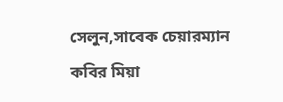সেলুন,সাবেক চেয়ারম্যান কবির মিয়া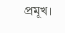প্রমূখ।